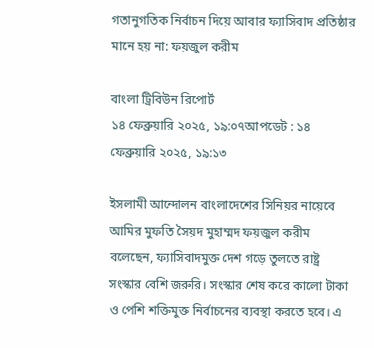গতানুগতিক নির্বাচন দিয়ে আবার ফ্যাসিবাদ প্রতিষ্ঠার মানে হয় না: ফয়জুল করীম

বাংলা ট্রিবিউন রিপোর্ট
১৪ ফেব্রুয়ারি ২০২৫, ১৯:০৭আপডেট : ১৪ ফেব্রুয়ারি ২০২৫, ১৯:১৩

ইসলামী আন্দোলন বাংলাদেশের সিনিয়র নায়েবে আমির মুফতি সৈয়দ মুহাম্মদ ফয়জুল করীম বলেছেন, ফ্যাসিবাদমুক্ত দেশ গড়ে তুলতে রাষ্ট্র সংস্কার বেশি জরুরি। সংস্কার শেষ করে কালো টাকা ও পেশি শক্তিমুক্ত নির্বাচনের ব্যবস্থা করতে হবে। এ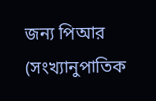জন্য পিআর (সংখ্যানুপাতিক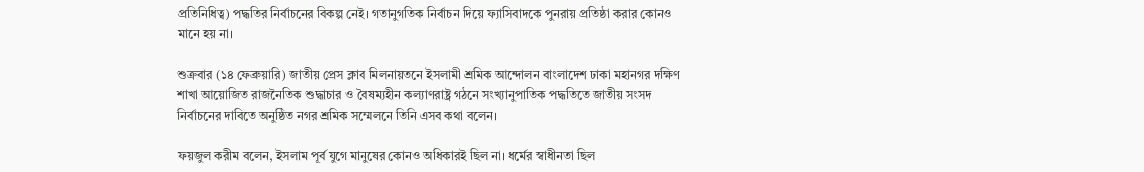প্রতিনিধিত্ব) পদ্ধতির নির্বাচনের বিকল্প নেই। গতানুগতিক নির্বাচন দিয়ে ফ্যাসিবাদকে পুনরায় প্রতিষ্ঠা করার কোনও মানে হয় না।

শুক্রবার (১৪ ফেব্রুয়ারি) জাতীয় প্রেস ক্লাব মিলনায়তনে ইসলামী শ্রমিক আন্দোলন বাংলাদেশ ঢাকা মহানগর দক্ষিণ শাখা আয়োজিত রাজনৈতিক শুদ্ধাচার ও বৈষম্যহীন কল্যাণরাষ্ট্র গঠনে সংখ্যানুপাতিক পদ্ধতিতে জাতীয় সংসদ নির্বাচনের দাবিতে অনুষ্ঠিত নগর শ্রমিক সম্মেলনে তিনি এসব কথা বলেন।

ফয়জুল করীম বলেন, ইসলাম পূর্ব যুগে মানুষের কোনও অধিকারই ছিল না। ধর্মের স্বাধীনতা ছিল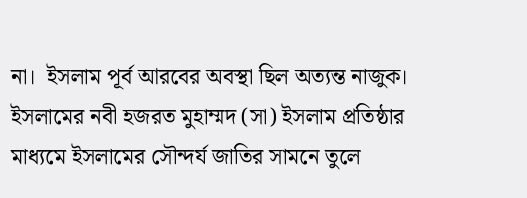না।  ইসলাম পূর্ব আরবের অবস্থা ছিল অত্যন্ত নাজুক। ইসলামের নবী হজরত মুহাম্মদ (সা) ইসলাম প্রতিষ্ঠার মাধ্যমে ইসলামের সৌন্দর্য জাতির সামনে তুলে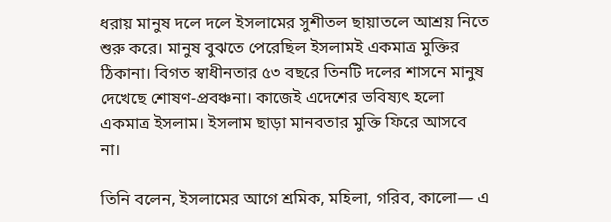ধরায় মানুষ দলে দলে ইসলামের সুশীতল ছায়াতলে আশ্রয় নিতে শুরু করে। মানুষ বুঝতে পেরেছিল ইসলামই একমাত্র মুক্তির ঠিকানা। বিগত স্বাধীনতার ৫৩ বছরে তিনটি দলের শাসনে মানুষ দেখেছে শোষণ-প্রবঞ্চনা। কাজেই এদেশের ভবিষ্যৎ হলো একমাত্র ইসলাম। ইসলাম ছাড়া মানবতার মুক্তি ফিরে আসবে না।

তিনি বলেন, ইসলামের আগে শ্রমিক, মহিলা, গরিব, কালো— এ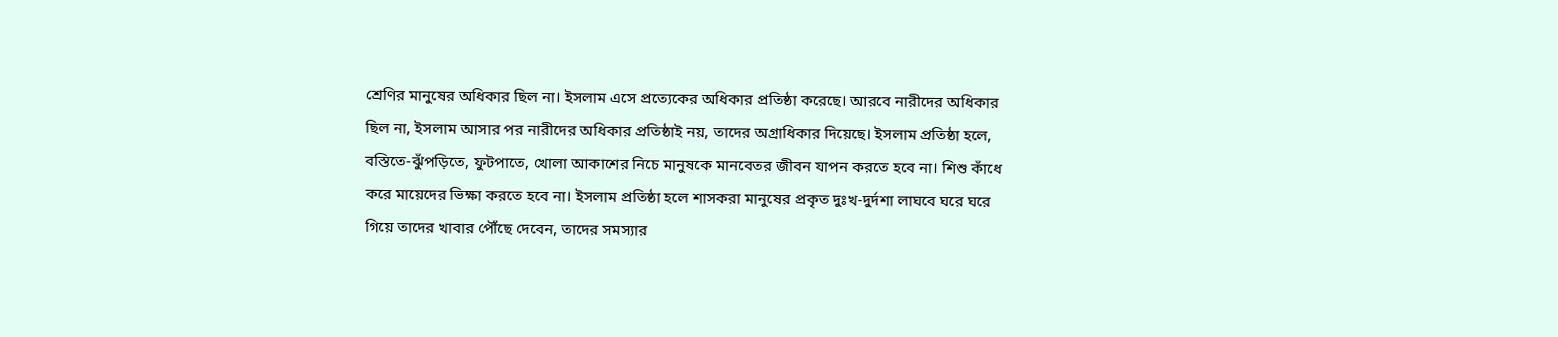শ্রেণির মানুষের অধিকার ছিল না। ইসলাম এসে প্রত্যেকের অধিকার প্রতিষ্ঠা করেছে। আরবে নারীদের অধিকার ছিল না, ইসলাম আসার পর নারীদের অধিকার প্রতিষ্ঠাই নয়, তাদের অগ্রাধিকার দিয়েছে। ইসলাম প্রতিষ্ঠা হলে, বস্তিতে-ঝুঁপড়িতে, ফুটপাতে, খোলা আকাশের নিচে মানুষকে মানবেতর জীবন যাপন করতে হবে না। শিশু কাঁধে করে মায়েদের ভিক্ষা করতে হবে না। ইসলাম প্রতিষ্ঠা হলে শাসকরা মানুষের প্রকৃত দুঃখ-দুর্দশা লাঘবে ঘরে ঘরে গিয়ে তাদের খাবার পৌঁছে দেবেন, তাদের সমস্যার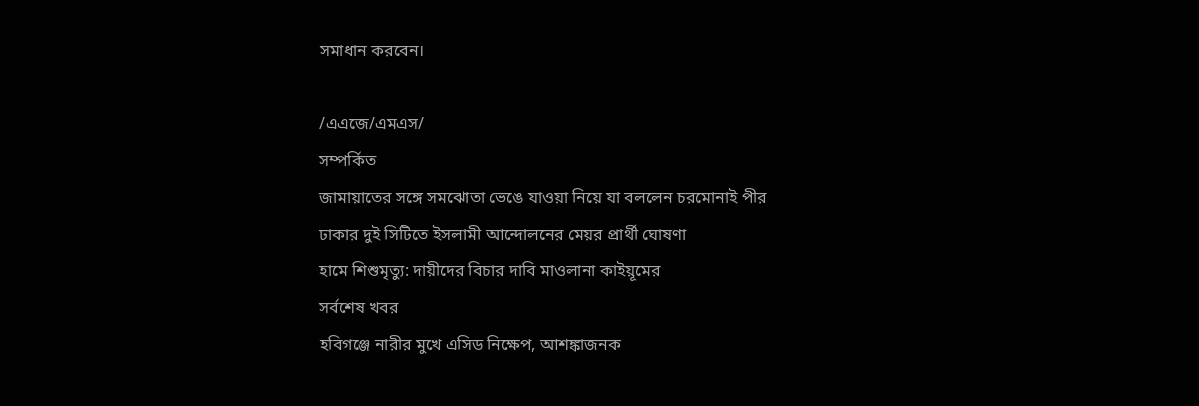সমাধান করবেন।

/এএজে/এমএস/
সম্পর্কিত
জামায়াতের সঙ্গে সমঝোতা ভেঙে যাওয়া নিয়ে যা বললেন চরমোনাই পীর
ঢাকার দুই সিটিতে ইসলামী আন্দোলনের মেয়র প্রার্থী ঘোষণা
হামে শিশুমৃত্যু: দায়ীদের বিচার দাবি মাওলানা কাইয়ূমের
সর্বশেষ খবর
হবিগঞ্জে নারীর মুখে এসিড নিক্ষেপ, আশঙ্কাজনক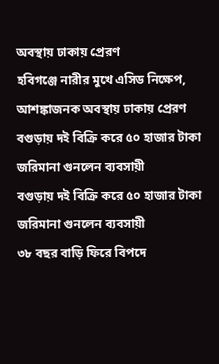অবস্থায় ঢাকায় প্রেরণ
হবিগঞ্জে নারীর মুখে এসিড নিক্ষেপ, আশঙ্কাজনক অবস্থায় ঢাকায় প্রেরণ
বগুড়ায় দই বিক্রি করে ৫০ হাজার টাকা জরিমানা গুনলেন ব্যবসায়ী
বগুড়ায় দই বিক্রি করে ৫০ হাজার টাকা জরিমানা গুনলেন ব্যবসায়ী
৩৮ বছর বাড়ি ফিরে বিপদে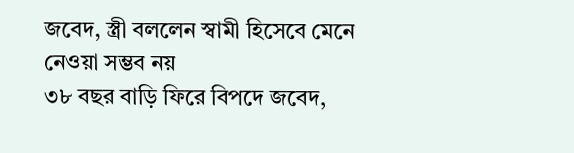জবেদ, স্ত্রী বললেন স্বামী হিসেবে মেনে নেওয়া সম্ভব নয়
৩৮ বছর বাড়ি ফিরে বিপদে জবেদ,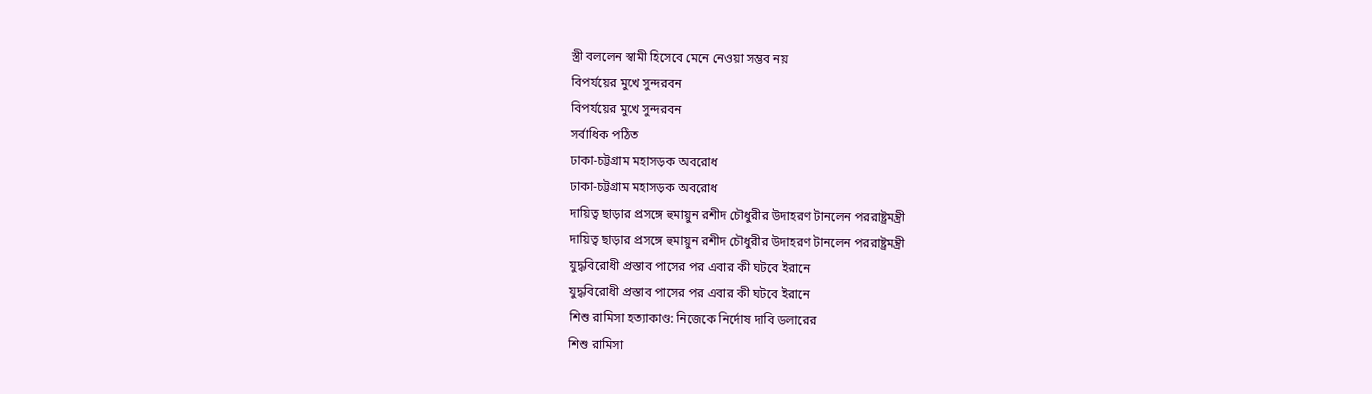স্ত্রী বললেন স্বামী হিসেবে মেনে নেওয়া সম্ভব নয়
বিপর্যয়ের মুখে সুন্দরবন
বিপর্যয়ের মুখে সুন্দরবন
সর্বাধিক পঠিত
ঢাকা-চট্টগ্রাম মহাসড়ক অবরোধ
ঢাকা-চট্টগ্রাম মহাসড়ক অবরোধ
দায়িত্ব ছাড়ার প্রসঙ্গে হুমায়ুন রশীদ চৌধুরীর উদাহরণ টানলেন পররাষ্ট্রমন্ত্রী
দায়িত্ব ছাড়ার প্রসঙ্গে হুমায়ুন রশীদ চৌধুরীর উদাহরণ টানলেন পররাষ্ট্রমন্ত্রী
যুদ্ধবিরোধী প্রস্তাব পাসের পর এবার কী ঘটবে ইরানে
যুদ্ধবিরোধী প্রস্তাব পাসের পর এবার কী ঘটবে ইরানে
শিশু রামিসা হত্যাকাণ্ড: নিজেকে নির্দোষ দাবি ডলারের
শিশু রামিসা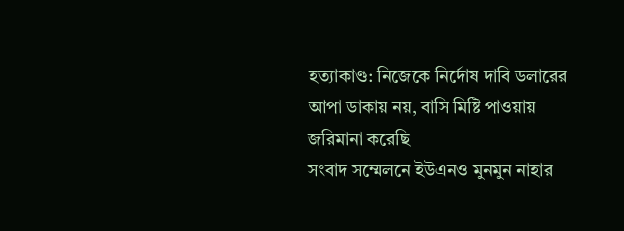হত্যাকাণ্ড: নিজেকে নির্দোষ দাবি ডলারের
আপা ডাকায় নয়, বাসি মিষ্টি পাওয়ায় জরিমানা করেছি
সংবাদ সম্মেলনে ইউএনও মুনমুন নাহার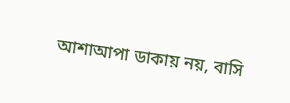আশাআপা ডাকায় নয়, বাসি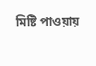মিষ্টি পাওয়ায়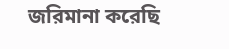জরিমানা করেছি